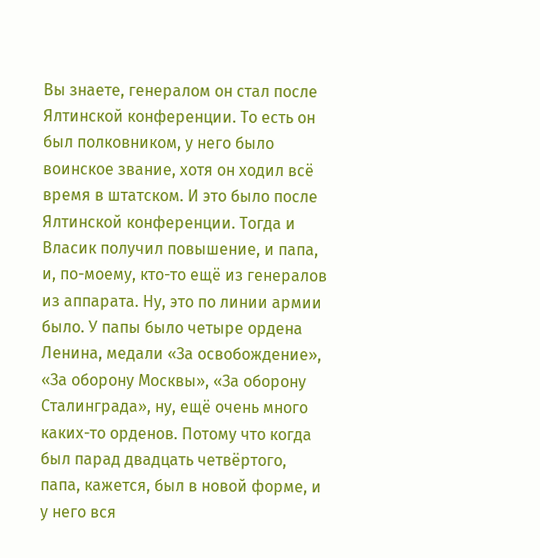Вы знаете, генералом он стал после Ялтинской конференции. То есть он был полковником, у него было воинское звание, хотя он ходил всё время в штатском. И это было после Ялтинской конференции. Тогда и Власик получил повышение, и папа, и, по-моему, кто-то ещё из генералов из аппарата. Ну, это по линии армии было. У папы было четыре ордена Ленина, медали «За освобождение», «За оборону Москвы», «За оборону Сталинграда», ну, ещё очень много каких-то орденов. Потому что когда был парад двадцать четвёртого, папа, кажется, был в новой форме, и у него вся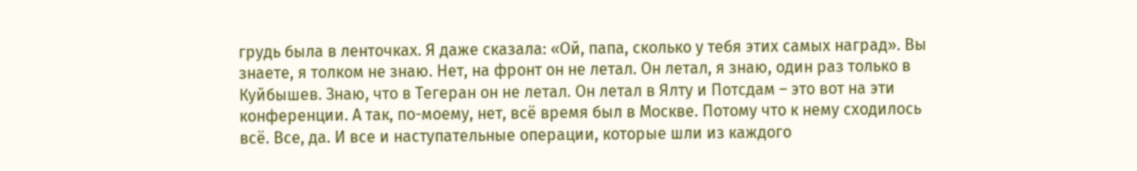грудь была в ленточках. Я даже сказала: «Ой, папа, сколько у тебя этих самых наград». Вы знаете, я толком не знаю. Нет, на фронт он не летал. Он летал, я знаю, один раз только в Куйбышев. Знаю, что в Тегеран он не летал. Он летал в Ялту и Потсдам – это вот на эти конференции. А так, по-моему, нет, всё время был в Москве. Потому что к нему сходилось всё. Все, да. И все и наступательные операции, которые шли из каждого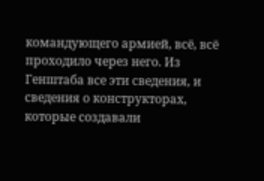командующего армией, всё, всё проходило через него. Из Генштаба все эти сведения, и сведения о конструкторах, которые создавали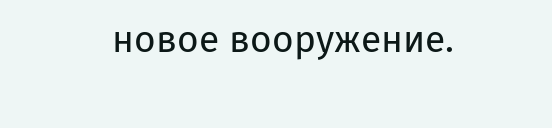новое вооружение.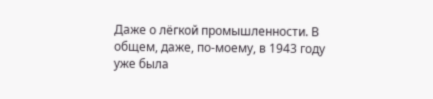Даже о лёгкой промышленности. В общем, даже, по-моему, в 1943 году уже была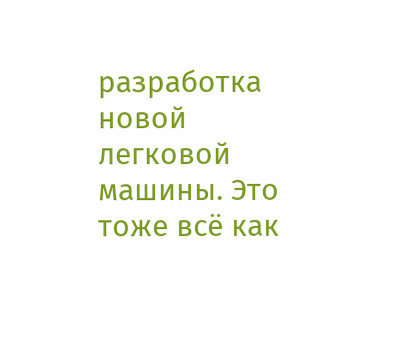разработка новой легковой машины. Это тоже всё как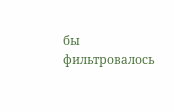бы фильтровалось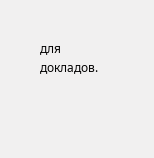для докладов.